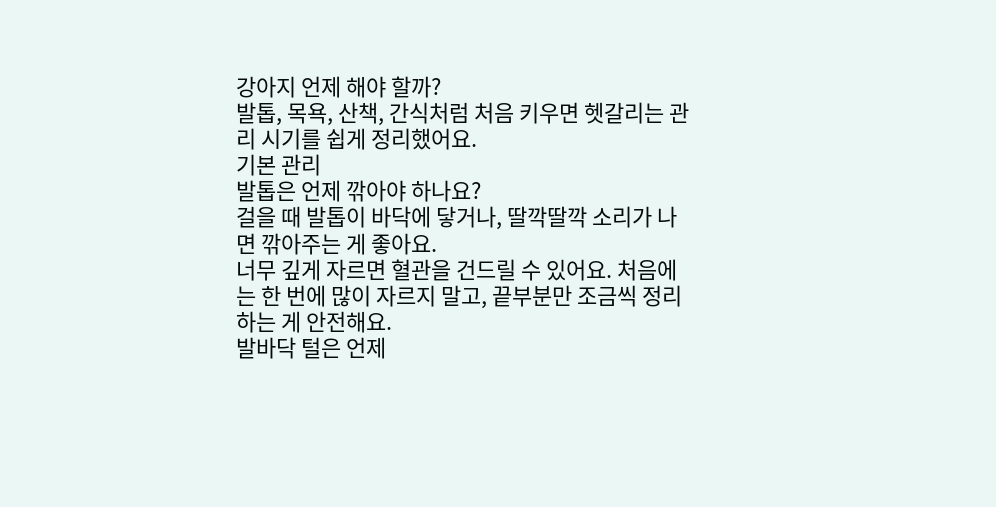강아지 언제 해야 할까?
발톱, 목욕, 산책, 간식처럼 처음 키우면 헷갈리는 관리 시기를 쉽게 정리했어요.
기본 관리
발톱은 언제 깎아야 하나요?
걸을 때 발톱이 바닥에 닿거나, 딸깍딸깍 소리가 나면 깎아주는 게 좋아요.
너무 깊게 자르면 혈관을 건드릴 수 있어요. 처음에는 한 번에 많이 자르지 말고, 끝부분만 조금씩 정리하는 게 안전해요.
발바닥 털은 언제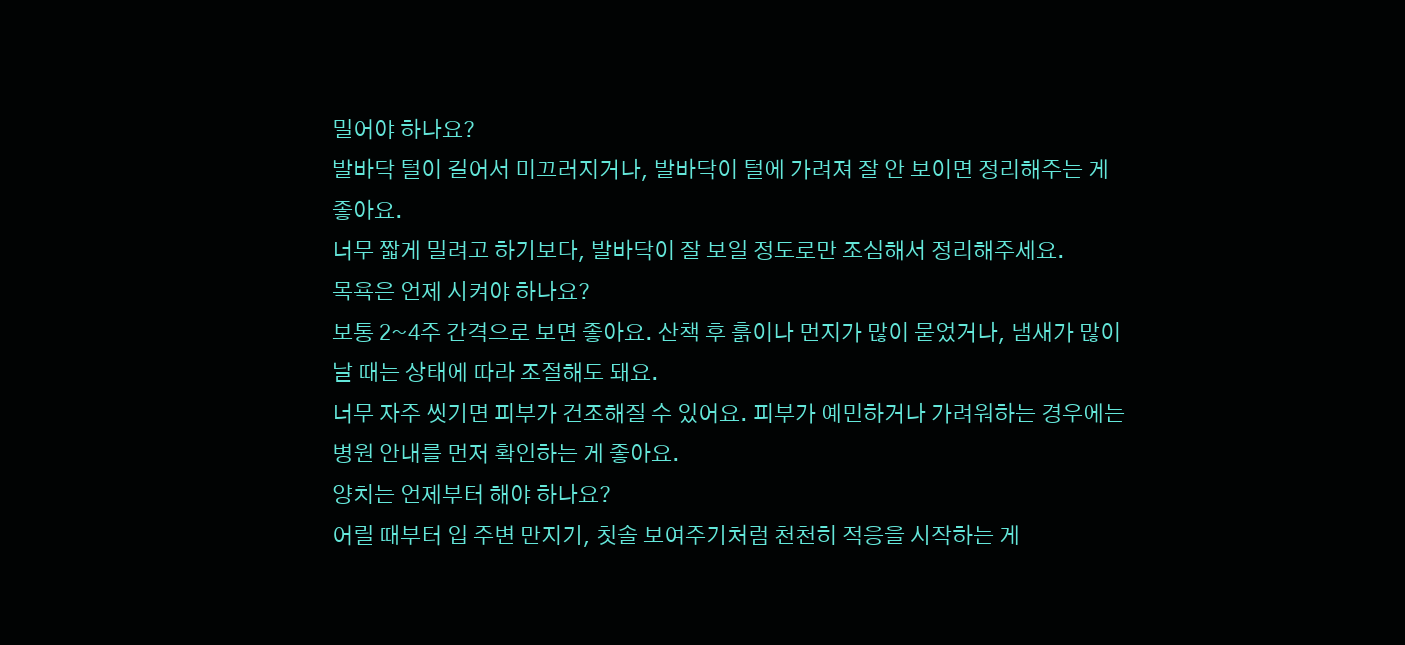밀어야 하나요?
발바닥 털이 길어서 미끄러지거나, 발바닥이 털에 가려져 잘 안 보이면 정리해주는 게 좋아요.
너무 짧게 밀려고 하기보다, 발바닥이 잘 보일 정도로만 조심해서 정리해주세요.
목욕은 언제 시켜야 하나요?
보통 2~4주 간격으로 보면 좋아요. 산책 후 흙이나 먼지가 많이 묻었거나, 냄새가 많이 날 때는 상태에 따라 조절해도 돼요.
너무 자주 씻기면 피부가 건조해질 수 있어요. 피부가 예민하거나 가려워하는 경우에는 병원 안내를 먼저 확인하는 게 좋아요.
양치는 언제부터 해야 하나요?
어릴 때부터 입 주변 만지기, 칫솔 보여주기처럼 천천히 적응을 시작하는 게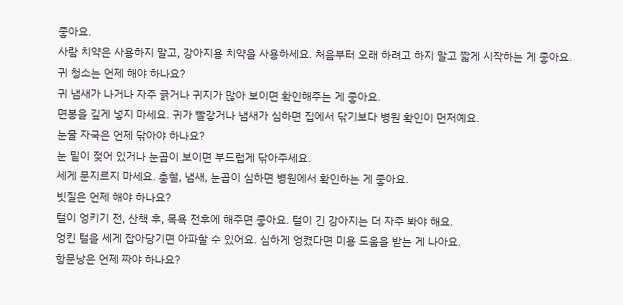좋아요.
사람 치약은 사용하지 말고, 강아지용 치약을 사용하세요. 처음부터 오래 하려고 하지 말고 짧게 시작하는 게 좋아요.
귀 청소는 언제 해야 하나요?
귀 냄새가 나거나 자주 긁거나 귀지가 많아 보이면 확인해주는 게 좋아요.
면봉을 깊게 넣지 마세요. 귀가 빨갛거나 냄새가 심하면 집에서 닦기보다 병원 확인이 먼저예요.
눈물 자국은 언제 닦아야 하나요?
눈 밑이 젖어 있거나 눈곱이 보이면 부드럽게 닦아주세요.
세게 문지르지 마세요. 충혈, 냄새, 눈곱이 심하면 병원에서 확인하는 게 좋아요.
빗질은 언제 해야 하나요?
털이 엉키기 전, 산책 후, 목욕 전후에 해주면 좋아요. 털이 긴 강아지는 더 자주 봐야 해요.
엉킨 털을 세게 잡아당기면 아파할 수 있어요. 심하게 엉켰다면 미용 도움을 받는 게 나아요.
항문낭은 언제 짜야 하나요?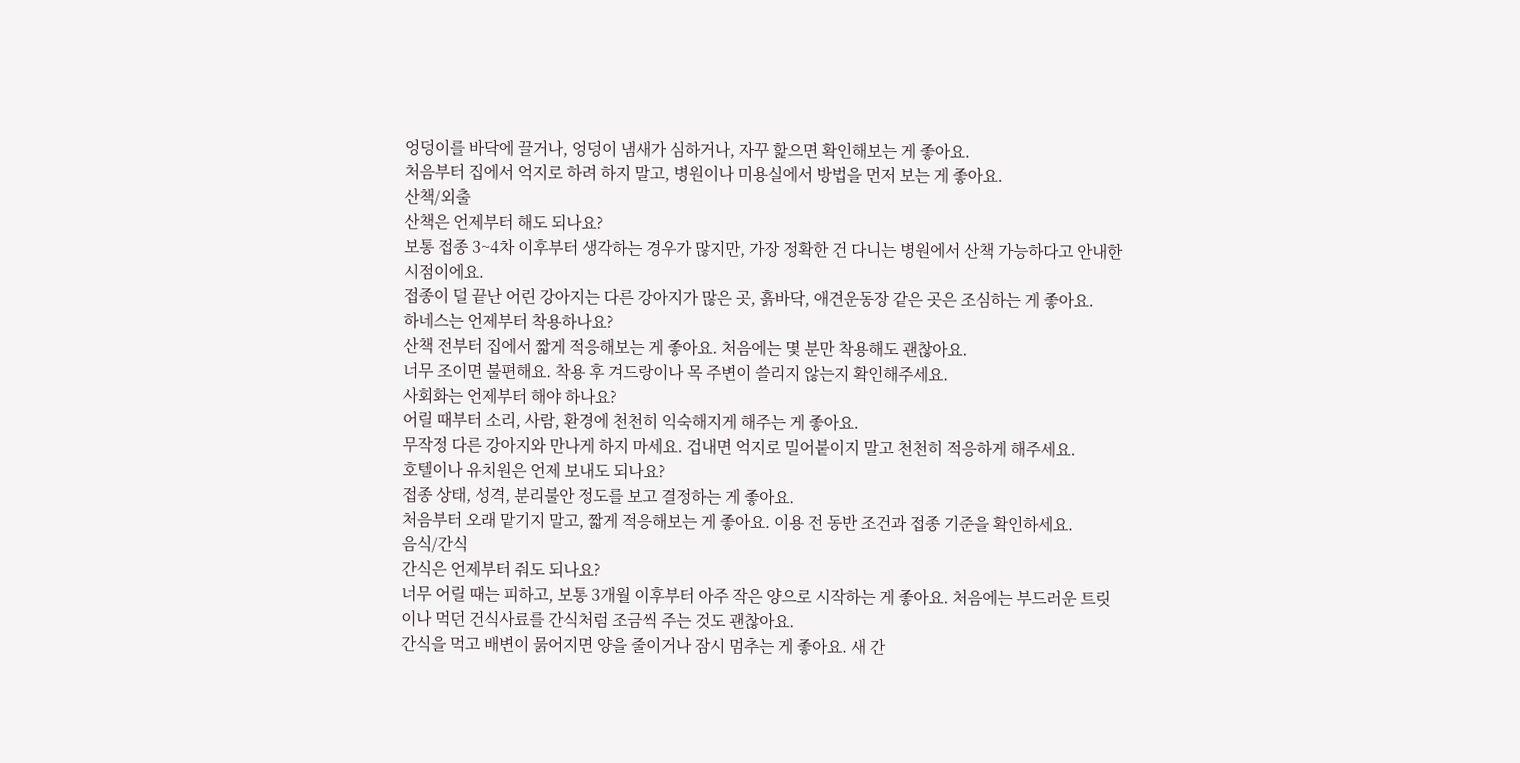엉덩이를 바닥에 끌거나, 엉덩이 냄새가 심하거나, 자꾸 핥으면 확인해보는 게 좋아요.
처음부터 집에서 억지로 하려 하지 말고, 병원이나 미용실에서 방법을 먼저 보는 게 좋아요.
산책/외출
산책은 언제부터 해도 되나요?
보통 접종 3~4차 이후부터 생각하는 경우가 많지만, 가장 정확한 건 다니는 병원에서 산책 가능하다고 안내한 시점이에요.
접종이 덜 끝난 어린 강아지는 다른 강아지가 많은 곳, 흙바닥, 애견운동장 같은 곳은 조심하는 게 좋아요.
하네스는 언제부터 착용하나요?
산책 전부터 집에서 짧게 적응해보는 게 좋아요. 처음에는 몇 분만 착용해도 괜찮아요.
너무 조이면 불편해요. 착용 후 겨드랑이나 목 주변이 쓸리지 않는지 확인해주세요.
사회화는 언제부터 해야 하나요?
어릴 때부터 소리, 사람, 환경에 천천히 익숙해지게 해주는 게 좋아요.
무작정 다른 강아지와 만나게 하지 마세요. 겁내면 억지로 밀어붙이지 말고 천천히 적응하게 해주세요.
호텔이나 유치원은 언제 보내도 되나요?
접종 상태, 성격, 분리불안 정도를 보고 결정하는 게 좋아요.
처음부터 오래 맡기지 말고, 짧게 적응해보는 게 좋아요. 이용 전 동반 조건과 접종 기준을 확인하세요.
음식/간식
간식은 언제부터 줘도 되나요?
너무 어릴 때는 피하고, 보통 3개월 이후부터 아주 작은 양으로 시작하는 게 좋아요. 처음에는 부드러운 트릿이나 먹던 건식사료를 간식처럼 조금씩 주는 것도 괜찮아요.
간식을 먹고 배변이 묽어지면 양을 줄이거나 잠시 멈추는 게 좋아요. 새 간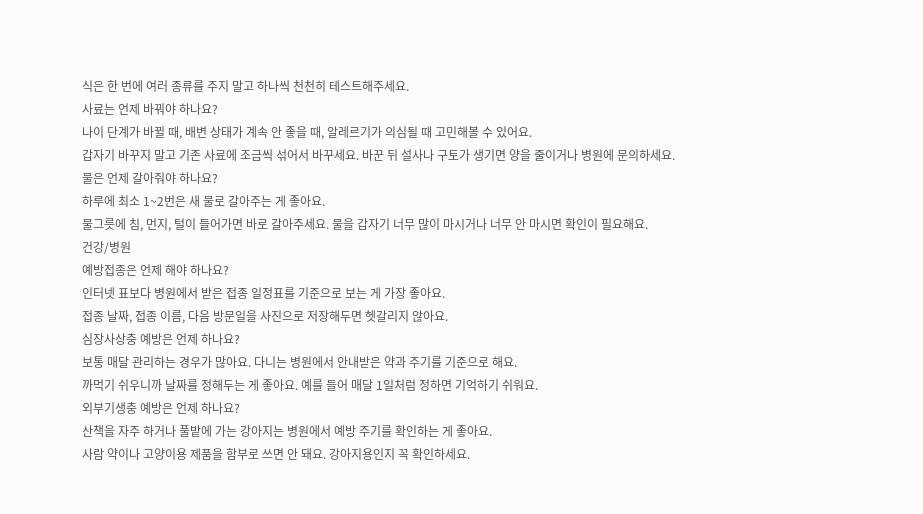식은 한 번에 여러 종류를 주지 말고 하나씩 천천히 테스트해주세요.
사료는 언제 바꿔야 하나요?
나이 단계가 바뀔 때, 배변 상태가 계속 안 좋을 때, 알레르기가 의심될 때 고민해볼 수 있어요.
갑자기 바꾸지 말고 기존 사료에 조금씩 섞어서 바꾸세요. 바꾼 뒤 설사나 구토가 생기면 양을 줄이거나 병원에 문의하세요.
물은 언제 갈아줘야 하나요?
하루에 최소 1~2번은 새 물로 갈아주는 게 좋아요.
물그릇에 침, 먼지, 털이 들어가면 바로 갈아주세요. 물을 갑자기 너무 많이 마시거나 너무 안 마시면 확인이 필요해요.
건강/병원
예방접종은 언제 해야 하나요?
인터넷 표보다 병원에서 받은 접종 일정표를 기준으로 보는 게 가장 좋아요.
접종 날짜, 접종 이름, 다음 방문일을 사진으로 저장해두면 헷갈리지 않아요.
심장사상충 예방은 언제 하나요?
보통 매달 관리하는 경우가 많아요. 다니는 병원에서 안내받은 약과 주기를 기준으로 해요.
까먹기 쉬우니까 날짜를 정해두는 게 좋아요. 예를 들어 매달 1일처럼 정하면 기억하기 쉬워요.
외부기생충 예방은 언제 하나요?
산책을 자주 하거나 풀밭에 가는 강아지는 병원에서 예방 주기를 확인하는 게 좋아요.
사람 약이나 고양이용 제품을 함부로 쓰면 안 돼요. 강아지용인지 꼭 확인하세요.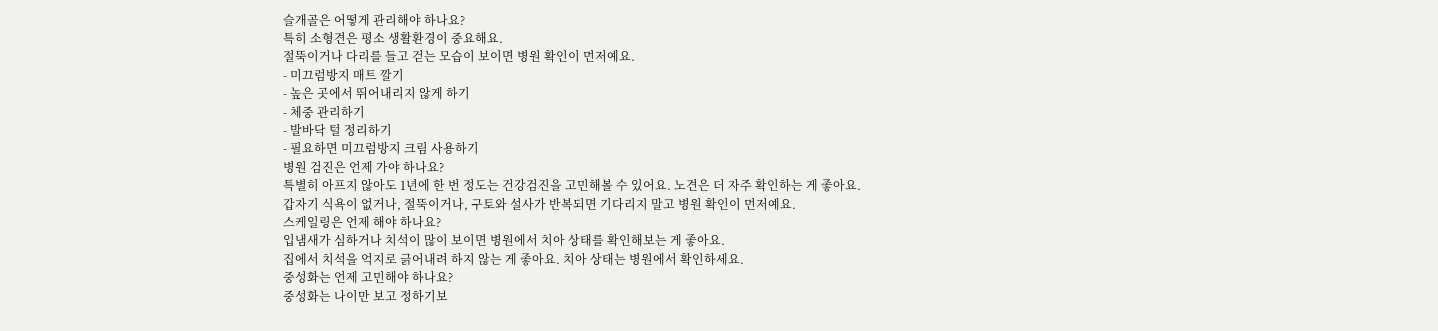슬개골은 어떻게 관리해야 하나요?
특히 소형견은 평소 생활환경이 중요해요.
절뚝이거나 다리를 들고 걷는 모습이 보이면 병원 확인이 먼저예요.
- 미끄럼방지 매트 깔기
- 높은 곳에서 뛰어내리지 않게 하기
- 체중 관리하기
- 발바닥 털 정리하기
- 필요하면 미끄럼방지 크림 사용하기
병원 검진은 언제 가야 하나요?
특별히 아프지 않아도 1년에 한 번 정도는 건강검진을 고민해볼 수 있어요. 노견은 더 자주 확인하는 게 좋아요.
갑자기 식욕이 없거나, 절뚝이거나, 구토와 설사가 반복되면 기다리지 말고 병원 확인이 먼저예요.
스케일링은 언제 해야 하나요?
입냄새가 심하거나 치석이 많이 보이면 병원에서 치아 상태를 확인해보는 게 좋아요.
집에서 치석을 억지로 긁어내려 하지 않는 게 좋아요. 치아 상태는 병원에서 확인하세요.
중성화는 언제 고민해야 하나요?
중성화는 나이만 보고 정하기보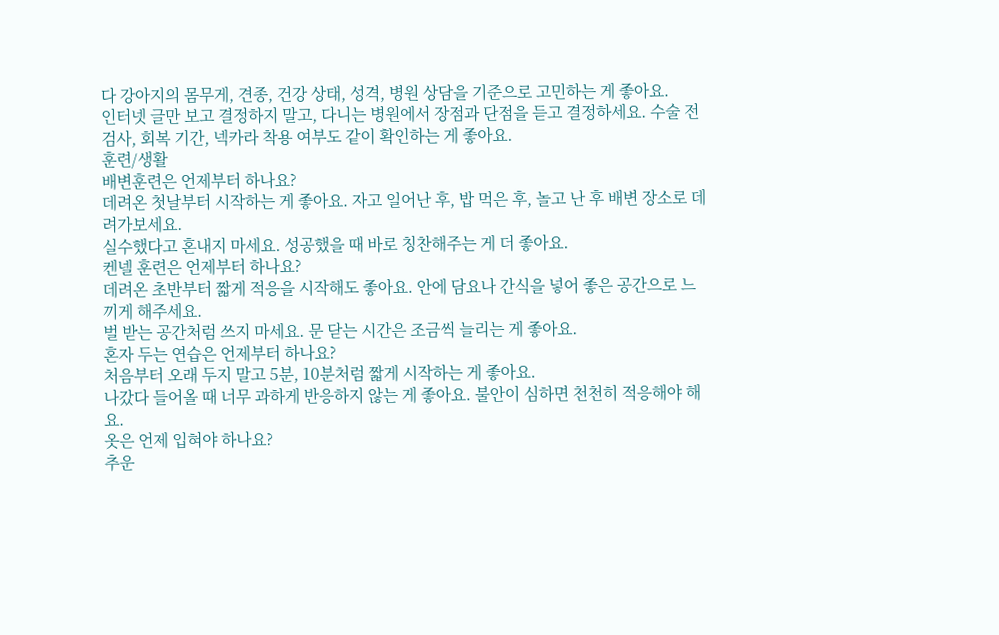다 강아지의 몸무게, 견종, 건강 상태, 성격, 병원 상담을 기준으로 고민하는 게 좋아요.
인터넷 글만 보고 결정하지 말고, 다니는 병원에서 장점과 단점을 듣고 결정하세요. 수술 전 검사, 회복 기간, 넥카라 착용 여부도 같이 확인하는 게 좋아요.
훈련/생활
배변훈련은 언제부터 하나요?
데려온 첫날부터 시작하는 게 좋아요. 자고 일어난 후, 밥 먹은 후, 놀고 난 후 배변 장소로 데려가보세요.
실수했다고 혼내지 마세요. 성공했을 때 바로 칭찬해주는 게 더 좋아요.
켄넬 훈련은 언제부터 하나요?
데려온 초반부터 짧게 적응을 시작해도 좋아요. 안에 담요나 간식을 넣어 좋은 공간으로 느끼게 해주세요.
벌 받는 공간처럼 쓰지 마세요. 문 닫는 시간은 조금씩 늘리는 게 좋아요.
혼자 두는 연습은 언제부터 하나요?
처음부터 오래 두지 말고 5분, 10분처럼 짧게 시작하는 게 좋아요.
나갔다 들어올 때 너무 과하게 반응하지 않는 게 좋아요. 불안이 심하면 천천히 적응해야 해요.
옷은 언제 입혀야 하나요?
추운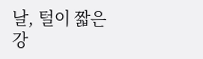날, 털이 짧은 강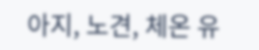아지, 노견, 체온 유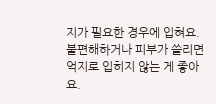지가 필요한 경우에 입혀요.
불편해하거나 피부가 쓸리면 억지로 입히지 않는 게 좋아요.